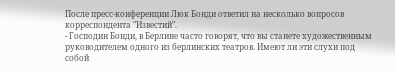После пресс-конференции Люк Бонди ответил на несколько вопросов корреспондента "Известий".
- Господин Бонди, в Берлине часто говорят, что вы станете художественным руководителем одного из берлинских театров. Имеют ли эти слухи под собой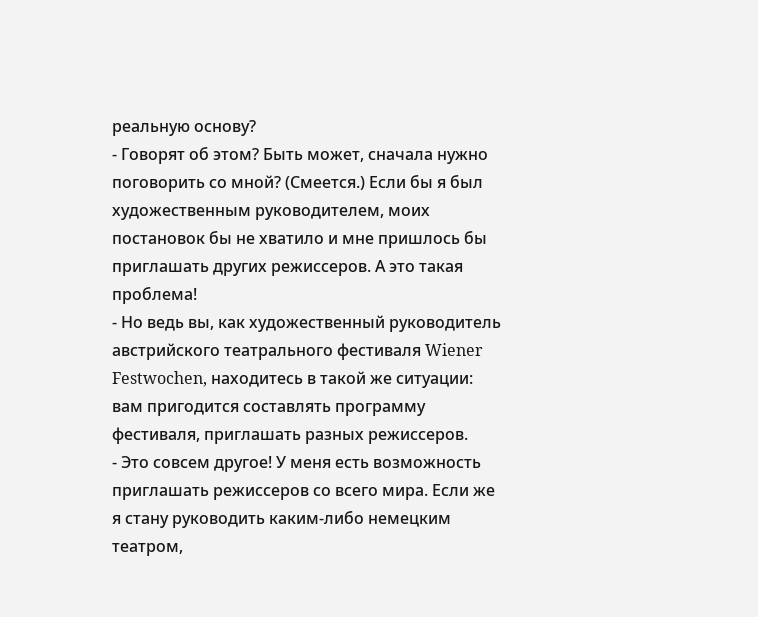реальную основу?
- Говорят об этом? Быть может, сначала нужно поговорить со мной? (Смеется.) Если бы я был художественным руководителем, моих постановок бы не хватило и мне пришлось бы приглашать других режиссеров. А это такая проблема!
- Но ведь вы, как художественный руководитель австрийского театрального фестиваля Wiener Festwochen, находитесь в такой же ситуации: вам пригодится составлять программу фестиваля, приглашать разных режиссеров.
- Это совсем другое! У меня есть возможность приглашать режиссеров со всего мира. Если же я стану руководить каким-либо немецким театром,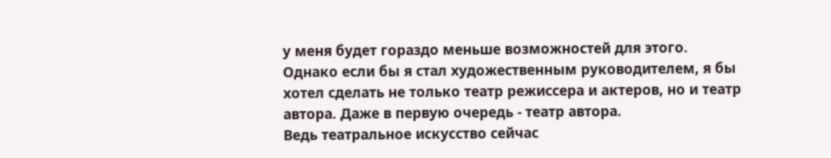у меня будет гораздо меньше возможностей для этого. Однако если бы я стал художественным руководителем, я бы хотел сделать не только театр режиссера и актеров, но и театр автора. Даже в первую очередь - театр автора.
Ведь театральное искусство сейчас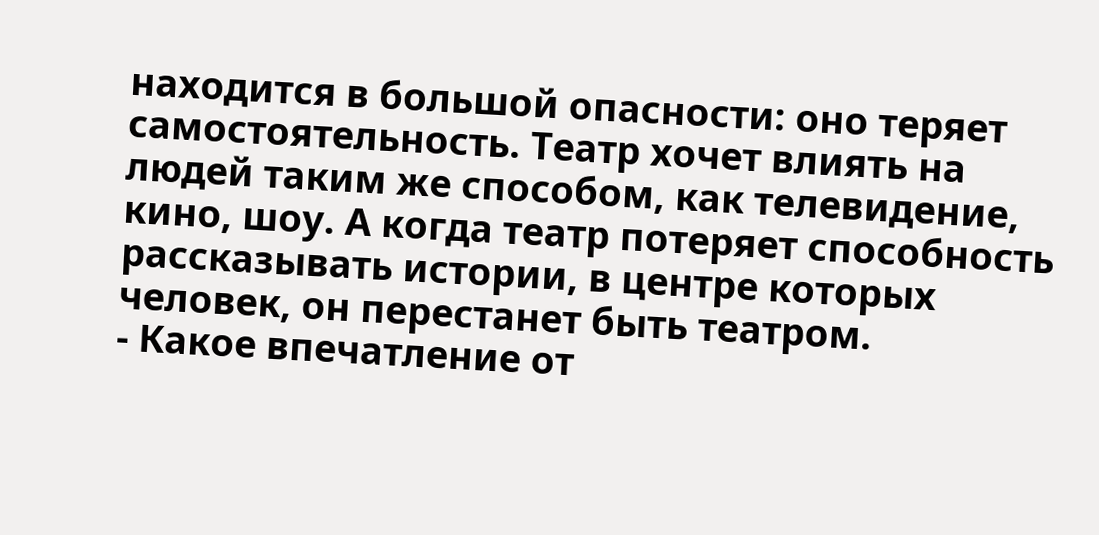находится в большой опасности: оно теряет самостоятельность. Театр хочет влиять на людей таким же способом, как телевидение, кино, шоу. А когда театр потеряет способность рассказывать истории, в центре которых человек, он перестанет быть театром.
- Какое впечатление от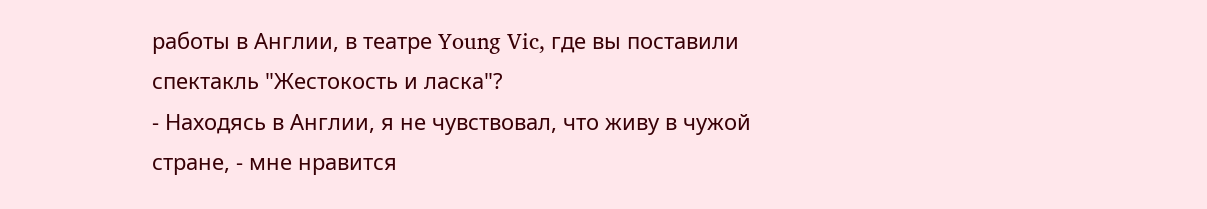работы в Англии, в театре Young Vic, где вы поставили спектакль "Жестокость и ласка"?
- Находясь в Англии, я не чувствовал, что живу в чужой стране, - мне нравится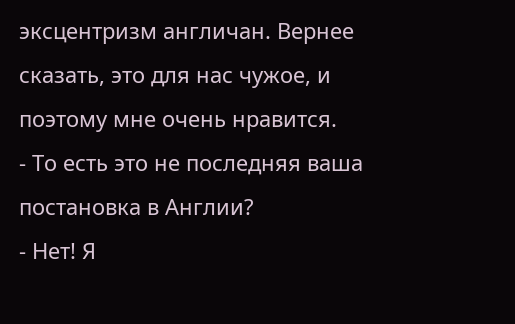эксцентризм англичан. Вернее сказать, это для нас чужое, и поэтому мне очень нравится.
- То есть это не последняя ваша постановка в Англии?
- Нет! Я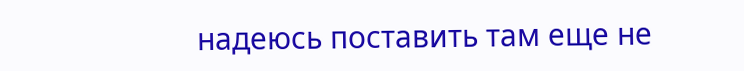надеюсь поставить там еще не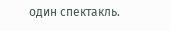один спектакль.